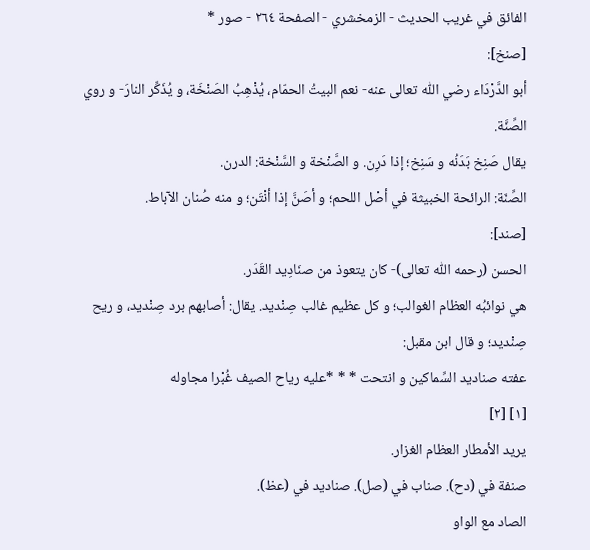الفائق في غريب الحديث - الزمخشري - الصفحة ٢٦٤ - صور *
[صنخ]:
أبو الدَّرْدَاء رضي اللّٰه تعالى عنه- نعم البيتُ الحمّام، يُذْهِبُ الصَنْخَة، و يُذَكِّر النارَ- و روي الصِّنَّة.
يقال صَنِخ بَدَنُه و سَنِخ؛ إذا دَرِن. و الصَّنْخة و السَّنْخة: الدرن.
الصِّنّة: الرائحة الخبيثة في أصْل اللحم؛ و أصَنَّ إذا أنْتَن؛ و منه صُنان الآباط.
[صند]:
الحسن (رحمه اللّٰه تعالى)- كان يتعوذ من صنَادِيد القَدَر.
هي نوائبُه العظام الغوالب؛ و كل عظيم غالب صِنْديد. يقال: أصابهم برد صِنْديد، و ريح صِنْديد؛ و قال ابن مقبل:
عفته صناديد السِّماكين و انتحت * * *عليه رياح الصيف غُبْرا مجاوله
[١] [٢]
يريد الأمطار العظام الغزار.
صنفة في (دح). صناب في (صل). صناديد في (عظ).
الصاد مع الواو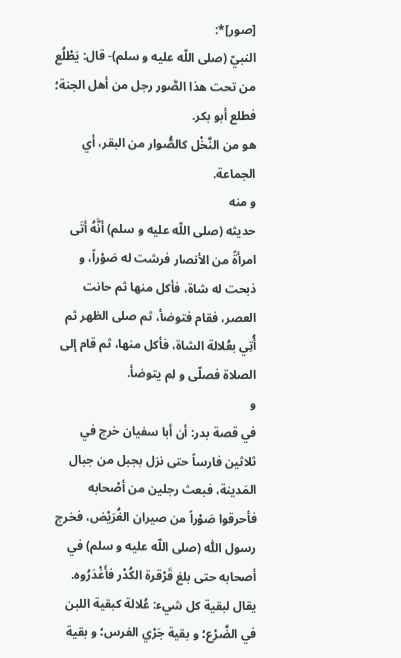[صور]*:
النبيّ (صلى اللّه عليه و سلم)- قال: يَطْلُع من تحت هذا الصَّور رجل من أهل الجنة؛ فطلع أبو بكر.
هو من النَّخْل كالصُّوار من البقر، أي الجماعة.
و منه
حديثه (صلى اللّه عليه و سلم) أنَّهُ أتَى امرأةً من الأنصار فرشت له صَوْراً، و ذبحت له شاة، فأكل منها ثم حانت العصر، فقام فتوضأ، ثم صلى الظهر ثم أُتِي بعُلالة الشاة، فأكل منها، ثم قام إلى الصلاة فصلّى و لم يتوضأ.
و
في قصة بدر: أن أبا سفيان خرج في ثلاثين فارساً حتى نزل بجبل من جبال المَدينة، فبعث رجلين من أصْحابه فأحرقوا صَوْراً من صيران الغُرَيْض، فخرج رسول اللّٰه (صلى اللّه عليه و سلم) في أصحابه حتى بلغ قَرْقرة الكُدْر فأَغْدَرُوه.
يقال لبقية كل شيء: عُلالة كبقية اللبن في الضَّرْع؛ و بقية جَرْي الفرس؛ و بقية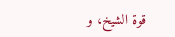قوة الشيخ، و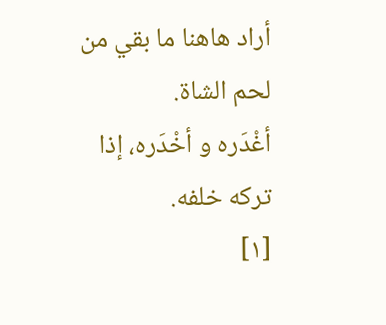أراد هاهنا ما بقي من لحم الشاة.
أغْدَره و أخْدَره، إذا تركه خلفه.
[١]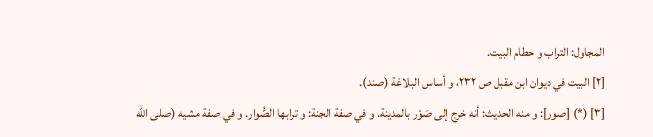المجاول: التراب و حطام البيت.
[٢] البيت في ديوان ابن مقبل ص ٢٣٢، و أساس البلاغة (صند).
[٣] (*) [صور]: و منه الحديث: أنه خرج إلى صَوْر بالمدينة. و في صفة الجنة: و ترابها الصُّوار. و في صفة مشيه (صلى اللّه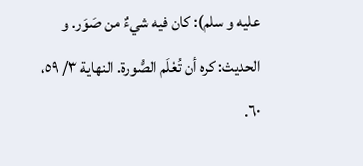عليه و سلم): كان فيه شيءٌ من صَوَر. و الحديث: كره أن تُعْلَم الصُّورة. النهاية ٣/ ٥٩، ٦٠.